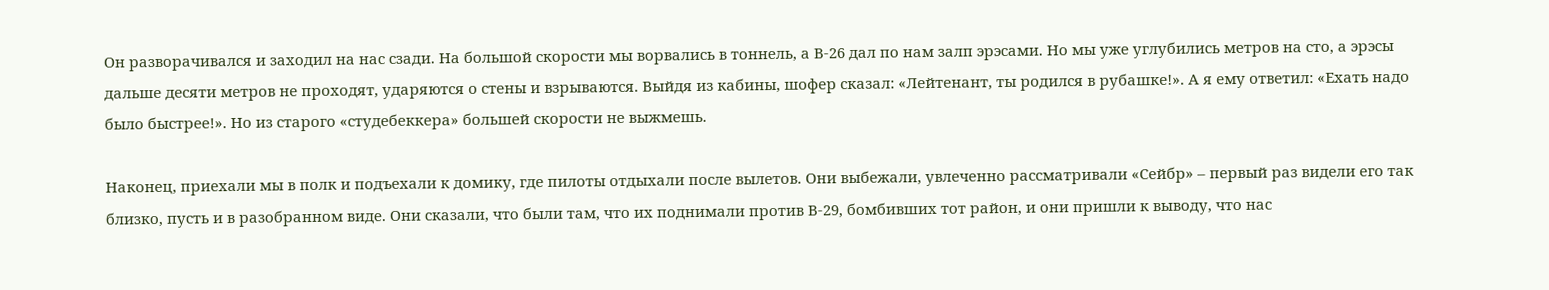Он разворачивался и заходил на нас сзади. На большой скорости мы ворвались в тоннель, а В-26 дал по нам залп эрэсами. Но мы уже углубились метров на сто, а эрэсы дальше десяти метров не проходят, ударяются о стены и взрываются. Выйдя из кабины, шофер сказал: «Лейтенант, ты родился в рубашке!». А я ему ответил: «Ехать надо было быстрее!». Но из старого «студебеккера» большей скорости не выжмешь.

Наконец, приехали мы в полк и подъехали к домику, где пилоты отдыхали после вылетов. Они выбежали, увлеченно рассматривали «Сейбр» – первый раз видели его так близко, пусть и в разобранном виде. Они сказали, что были там, что их поднимали против В-29, бомбивших тот район, и они пришли к выводу, что нас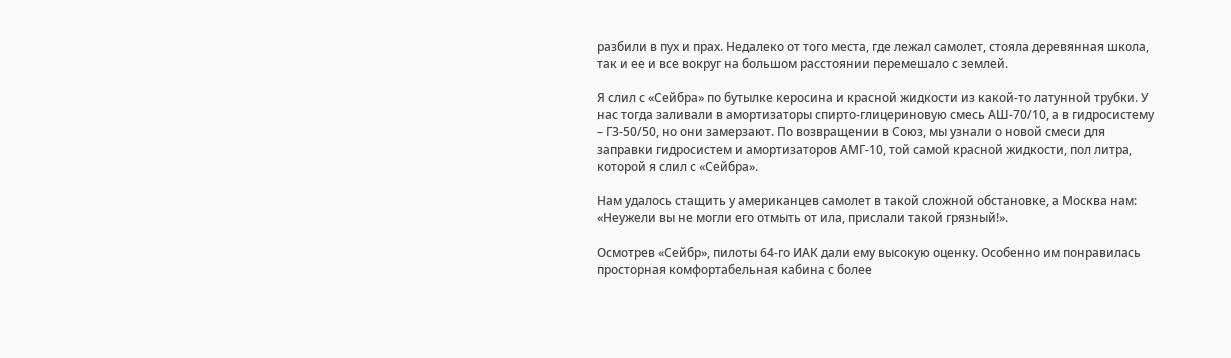разбили в пух и прах. Недалеко от того места, где лежал самолет, стояла деревянная школа, так и ее и все вокруг на большом расстоянии перемешало с землей.

Я слил с «Сейбра» по бутылке керосина и красной жидкости из какой-то латунной трубки. У нас тогда заливали в амортизаторы спирто-глицериновую смесь АШ-70/10, а в гидросистему – ГЗ-50/50, но они замерзают. По возвращении в Союз, мы узнали о новой смеси для заправки гидросистем и амортизаторов АМГ-10, той самой красной жидкости, пол литра, которой я слил с «Сейбра».

Нам удалось стащить у американцев самолет в такой сложной обстановке, а Москва нам: «Неужели вы не могли его отмыть от ила, прислали такой грязный!».

Осмотрев «Сейбр», пилоты 64-го ИАК дали ему высокую оценку. Особенно им понравилась просторная комфортабельная кабина с более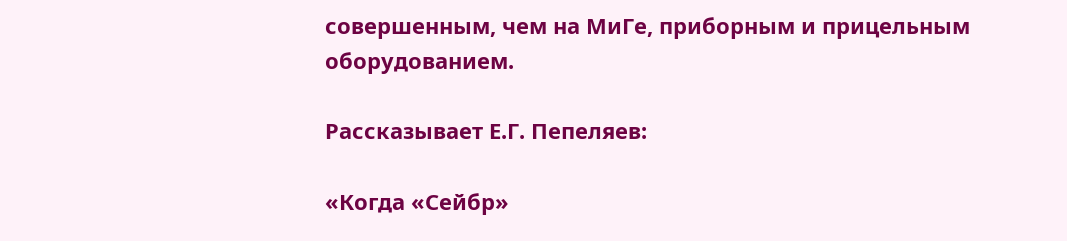совершенным, чем на МиГе, приборным и прицельным оборудованием.

Рассказывает Е.Г. Пепеляев:

«Когда «Сейбр»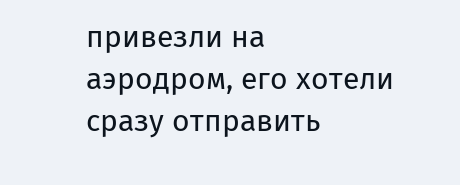привезли на аэродром, его хотели сразу отправить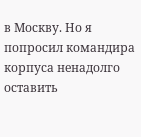в Москву. Но я попросил командира корпуса ненадолго оставить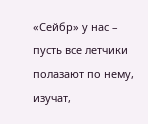«Сейбр» у нас – пусть все летчики полазают по нему, изучат,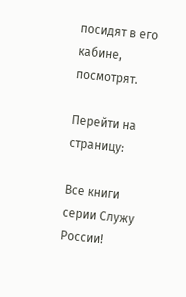посидят в его кабине, посмотрят.

Перейти на страницу:

Все книги серии Служу России!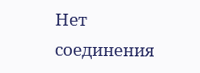Нет соединения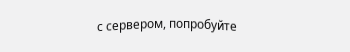с сервером, попробуйте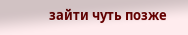зайти чуть позже